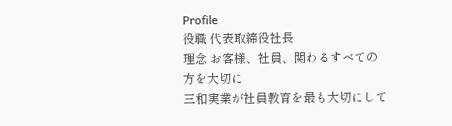Profile
役職 代表取締役社長
理念 お客様、社員、関わるすべての方を大切に
三和実業が社員教育を最も大切にして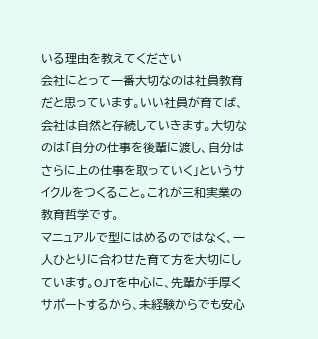いる理由を教えてください
会社にとって一番大切なのは社員教育だと思っています。いい社員が育てば、会社は自然と存続していきます。大切なのは「自分の仕事を後輩に渡し、自分はさらに上の仕事を取っていく」というサイクルをつくること。これが三和実業の教育哲学です。
マニュアルで型にはめるのではなく、一人ひとりに合わせた育て方を大切にしています。OJTを中心に、先輩が手厚くサポートするから、未経験からでも安心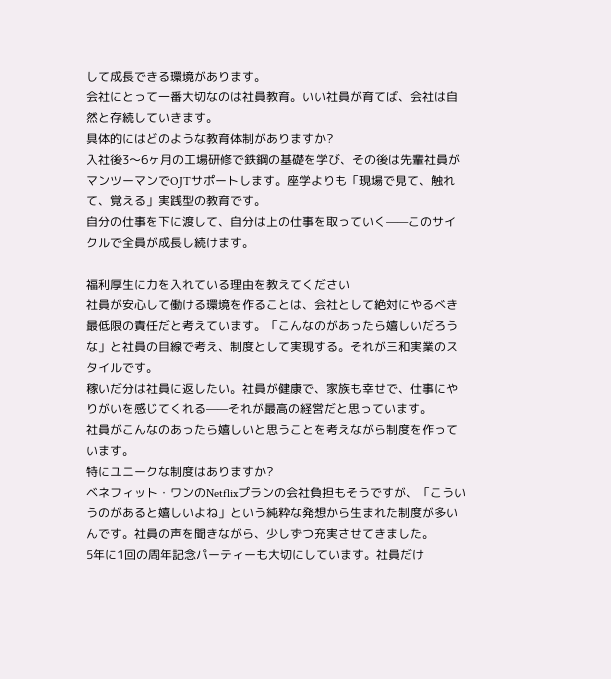して成長できる環境があります。
会社にとって一番大切なのは社員教育。いい社員が育てば、会社は自然と存続していきます。
具体的にはどのような教育体制がありますか?
入社後3〜6ヶ月の工場研修で鉄鋼の基礎を学び、その後は先輩社員がマンツーマンでOJTサポートします。座学よりも「現場で見て、触れて、覚える」実践型の教育です。
自分の仕事を下に渡して、自分は上の仕事を取っていく——このサイクルで全員が成長し続けます。

福利厚生に力を入れている理由を教えてください
社員が安心して働ける環境を作ることは、会社として絶対にやるべき最低限の責任だと考えています。「こんなのがあったら嬉しいだろうな」と社員の目線で考え、制度として実現する。それが三和実業のスタイルです。
稼いだ分は社員に返したい。社員が健康で、家族も幸せで、仕事にやりがいを感じてくれる——それが最高の経営だと思っています。
社員がこんなのあったら嬉しいと思うことを考えながら制度を作っています。
特にユニークな制度はありますか?
ベネフィット・ワンのNetflixプランの会社負担もそうですが、「こういうのがあると嬉しいよね」という純粋な発想から生まれた制度が多いんです。社員の声を聞きながら、少しずつ充実させてきました。
5年に1回の周年記念パーティーも大切にしています。社員だけ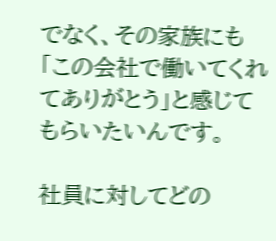でなく、その家族にも「この会社で働いてくれてありがとう」と感じてもらいたいんです。

社員に対してどの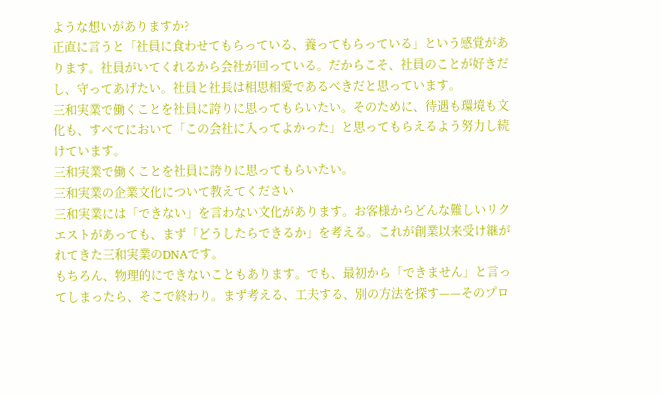ような想いがありますか?
正直に言うと「社員に食わせてもらっている、養ってもらっている」という感覚があります。社員がいてくれるから会社が回っている。だからこそ、社員のことが好きだし、守ってあげたい。社員と社長は相思相愛であるべきだと思っています。
三和実業で働くことを社員に誇りに思ってもらいたい。そのために、待遇も環境も文化も、すべてにおいて「この会社に入ってよかった」と思ってもらえるよう努力し続けています。
三和実業で働くことを社員に誇りに思ってもらいたい。
三和実業の企業文化について教えてください
三和実業には「できない」を言わない文化があります。お客様からどんな難しいリクエストがあっても、まず「どうしたらできるか」を考える。これが創業以来受け継がれてきた三和実業のDNAです。
もちろん、物理的にできないこともあります。でも、最初から「できません」と言ってしまったら、そこで終わり。まず考える、工夫する、別の方法を探す——そのプロ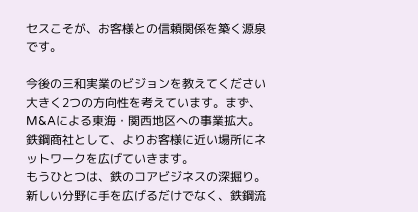セスこそが、お客様との信頼関係を築く源泉です。

今後の三和実業のビジョンを教えてください
大きく2つの方向性を考えています。まず、M&Aによる東海・関西地区への事業拡大。鉄鋼商社として、よりお客様に近い場所にネットワークを広げていきます。
もうひとつは、鉄のコアビジネスの深掘り。新しい分野に手を広げるだけでなく、鉄鋼流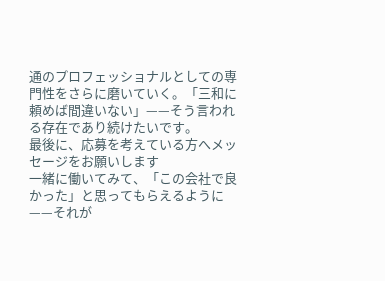通のプロフェッショナルとしての専門性をさらに磨いていく。「三和に頼めば間違いない」——そう言われる存在であり続けたいです。
最後に、応募を考えている方へメッセージをお願いします
一緒に働いてみて、「この会社で良かった」と思ってもらえるように——それが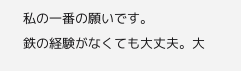私の一番の願いです。
鉄の経験がなくても大丈夫。大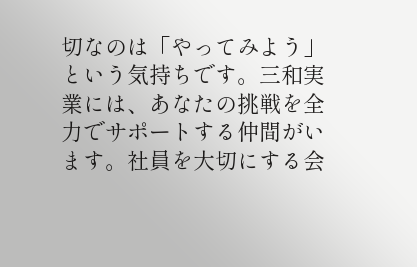切なのは「やってみよう」という気持ちです。三和実業には、あなたの挑戦を全力でサポートする仲間がいます。社員を大切にする会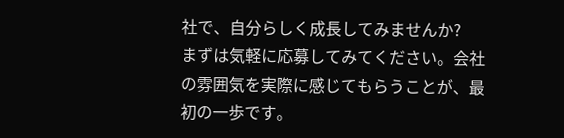社で、自分らしく成長してみませんか?
まずは気軽に応募してみてください。会社の雰囲気を実際に感じてもらうことが、最初の一歩です。